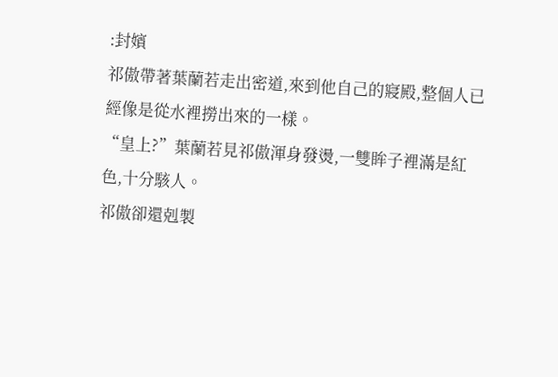:封嬪
祁傲帶著葉蘭若走出密道,來到他自己的寢殿,整個人已經像是從水裡撈出來的一樣。
“皇上?”葉蘭若見祁傲渾身發燙,一雙眸子裡滿是紅色,十分駭人。
祁傲卻還剋製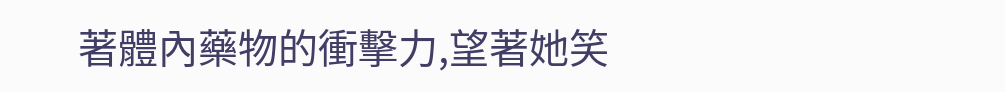著體內藥物的衝擊力,望著她笑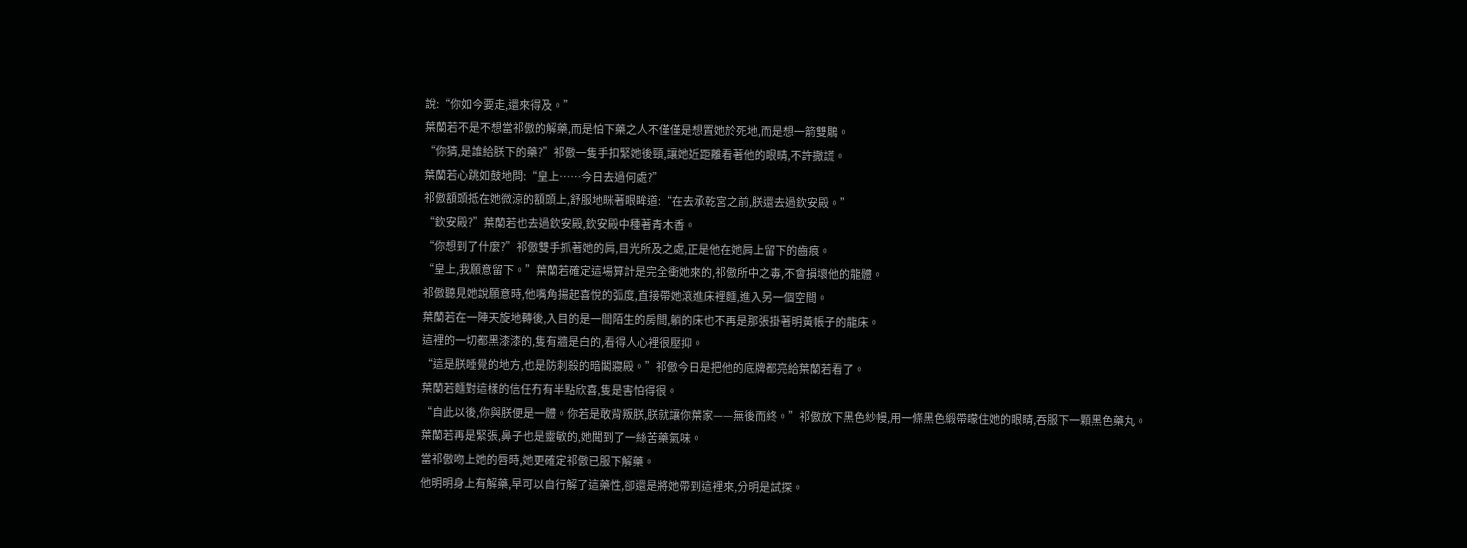說:“你如今要走,還來得及。”
葉蘭若不是不想當祁傲的解藥,而是怕下藥之人不僅僅是想置她於死地,而是想一箭雙鵰。
“你猜,是誰給朕下的藥?”祁傲一隻手扣緊她後頸,讓她近距離看著他的眼睛,不許撒謊。
葉蘭若心跳如鼓地問:“皇上……今日去過何處?”
祁傲額頭抵在她微涼的額頭上,舒服地眯著眼眸道:“在去承乾宮之前,朕還去過欽安殿。”
“欽安殿?”葉蘭若也去過欽安殿,欽安殿中種著青木香。
“你想到了什麼?”祁傲雙手抓著她的肩,目光所及之處,正是他在她肩上留下的齒痕。
“皇上,我願意留下。”葉蘭若確定這場算計是完全衝她來的,祁傲所中之毒,不會損壞他的龍體。
祁傲聽見她說願意時,他嘴角揚起喜悅的弧度,直接帶她滾進床裡麵,進入另一個空間。
葉蘭若在一陣天旋地轉後,入目的是一間陌生的房間,躺的床也不再是那張掛著明黃帳子的龍床。
這裡的一切都黑漆漆的,隻有牆是白的,看得人心裡很壓抑。
“這是朕睡覺的地方,也是防刺殺的暗閣寢殿。”祁傲今日是把他的底牌都亮給葉蘭若看了。
葉蘭若麵對這樣的信任冇有半點欣喜,隻是害怕得很。
“自此以後,你與朕便是一體。你若是敢背叛朕,朕就讓你葉家——無後而終。”祁傲放下黑色紗幔,用一條黑色緞帶矇住她的眼睛,吞服下一顆黑色藥丸。
葉蘭若再是緊張,鼻子也是靈敏的,她聞到了一絲苦藥氣味。
當祁傲吻上她的唇時,她更確定祁傲已服下解藥。
他明明身上有解藥,早可以自行解了這藥性,卻還是將她帶到這裡來,分明是試探。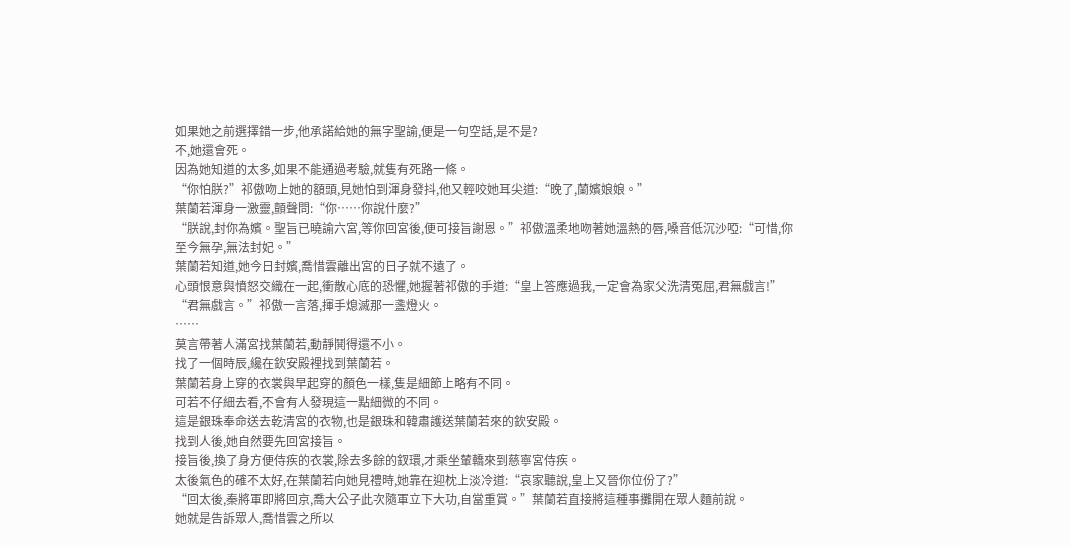如果她之前選擇錯一步,他承諾給她的無字聖諭,便是一句空話,是不是?
不,她還會死。
因為她知道的太多,如果不能通過考驗,就隻有死路一條。
“你怕朕?”祁傲吻上她的額頭,見她怕到渾身發抖,他又輕咬她耳尖道:“晚了,蘭嬪娘娘。”
葉蘭若渾身一激靈,顫聲問:“你……你說什麼?”
“朕說,封你為嬪。聖旨已曉諭六宮,等你回宮後,便可接旨謝恩。”祁傲溫柔地吻著她溫熱的唇,嗓音低沉沙啞:“可惜,你至今無孕,無法封妃。”
葉蘭若知道,她今日封嬪,喬惜雲離出宮的日子就不遠了。
心頭恨意與憤怒交織在一起,衝散心底的恐懼,她握著祁傲的手道:“皇上答應過我,一定會為家父洗清冤屈,君無戲言!”
“君無戲言。”祁傲一言落,揮手熄滅那一盞燈火。
……
莫言帶著人滿宮找葉蘭若,動靜鬨得還不小。
找了一個時辰,纔在欽安殿裡找到葉蘭若。
葉蘭若身上穿的衣裳與早起穿的顏色一樣,隻是細節上略有不同。
可若不仔細去看,不會有人發現這一點細微的不同。
這是銀珠奉命送去乾清宮的衣物,也是銀珠和韓肅護送葉蘭若來的欽安殿。
找到人後,她自然要先回宮接旨。
接旨後,換了身方便侍疾的衣裳,除去多餘的釵環,才乘坐輦轎來到慈寧宮侍疾。
太後氣色的確不太好,在葉蘭若向她見禮時,她靠在迎枕上淡冷道:“哀家聽說,皇上又晉你位份了?”
“回太後,秦將軍即將回京,喬大公子此次隨軍立下大功,自當重賞。”葉蘭若直接將這種事攤開在眾人麵前說。
她就是告訴眾人,喬惜雲之所以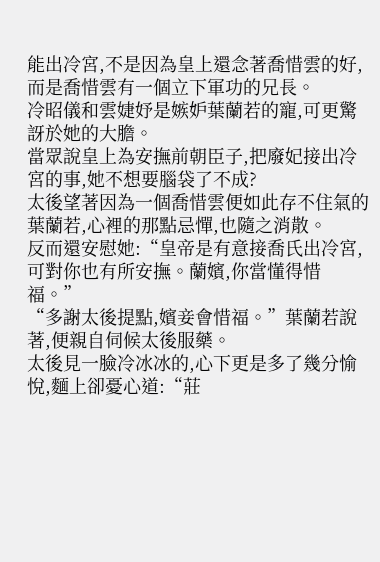能出冷宮,不是因為皇上還念著喬惜雲的好,而是喬惜雲有一個立下軍功的兄長。
冷昭儀和雲婕妤是嫉妒葉蘭若的寵,可更驚訝於她的大膽。
當眾說皇上為安撫前朝臣子,把廢妃接出冷宮的事,她不想要腦袋了不成?
太後望著因為一個喬惜雲便如此存不住氣的葉蘭若,心裡的那點忌憚,也隨之消散。
反而還安慰她:“皇帝是有意接喬氏出冷宮,可對你也有所安撫。蘭嬪,你當懂得惜福。”
“多謝太後提點,嬪妾會惜福。”葉蘭若說著,便親自伺候太後服藥。
太後見一臉冷冰冰的,心下更是多了幾分愉悅,麵上卻憂心道:“莊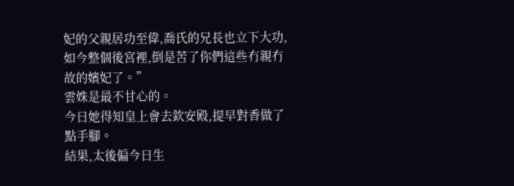妃的父親居功至偉,喬氏的兄長也立下大功,如今整個後宮裡,倒是苦了你們這些冇親冇故的嬪妃了。”
雲姝是最不甘心的。
今日她得知皇上會去欽安殿,提早對香做了點手腳。
結果,太後偏今日生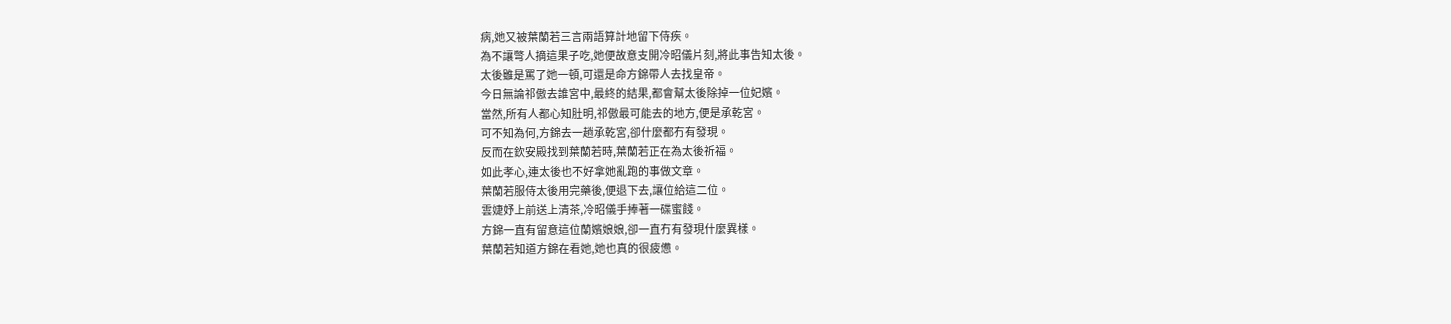病,她又被葉蘭若三言兩語算計地留下侍疾。
為不讓彆人摘這果子吃,她便故意支開冷昭儀片刻,將此事告知太後。
太後雖是罵了她一頓,可還是命方錦帶人去找皇帝。
今日無論祁傲去誰宮中,最終的結果,都會幫太後除掉一位妃嬪。
當然,所有人都心知肚明,祁傲最可能去的地方,便是承乾宮。
可不知為何,方錦去一趟承乾宮,卻什麼都冇有發現。
反而在欽安殿找到葉蘭若時,葉蘭若正在為太後祈福。
如此孝心,連太後也不好拿她亂跑的事做文章。
葉蘭若服侍太後用完藥後,便退下去,讓位給這二位。
雲婕妤上前送上清茶,冷昭儀手捧著一碟蜜餞。
方錦一直有留意這位蘭嬪娘娘,卻一直冇有發現什麼異樣。
葉蘭若知道方錦在看她,她也真的很疲憊。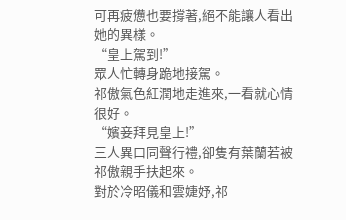可再疲憊也要撐著,絕不能讓人看出她的異樣。
“皇上駕到!”
眾人忙轉身跪地接駕。
祁傲氣色紅潤地走進來,一看就心情很好。
“嬪妾拜見皇上!”
三人異口同聲行禮,卻隻有葉蘭若被祁傲親手扶起來。
對於冷昭儀和雲婕妤,祁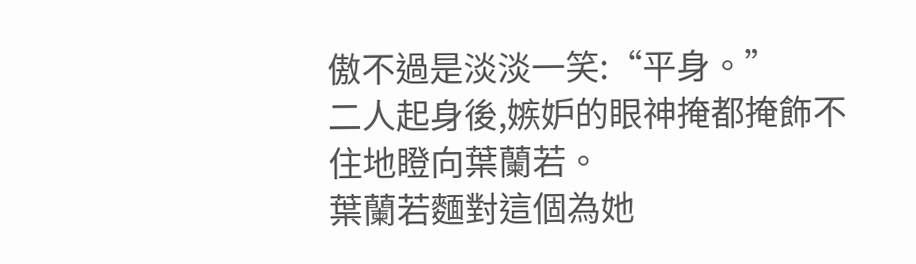傲不過是淡淡一笑:“平身。”
二人起身後,嫉妒的眼神掩都掩飾不住地瞪向葉蘭若。
葉蘭若麵對這個為她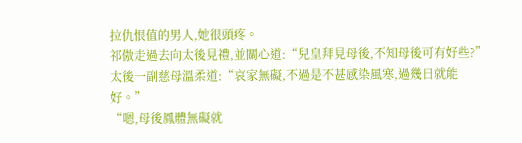拉仇恨值的男人,她很頭疼。
祁傲走過去向太後見禮,並關心道:“兒皇拜見母後,不知母後可有好些?”
太後一副慈母溫柔道:“哀家無礙,不過是不甚感染風寒,過幾日就能好。”
“嗯,母後鳳體無礙就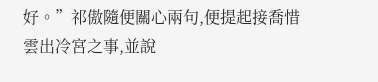好。”祁傲隨便關心兩句,便提起接喬惜雲出冷宮之事,並說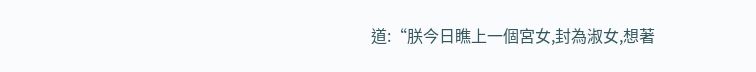道:“朕今日瞧上一個宮女,封為淑女,想著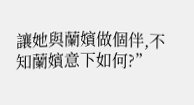讓她與蘭嬪做個伴,不知蘭嬪意下如何?”